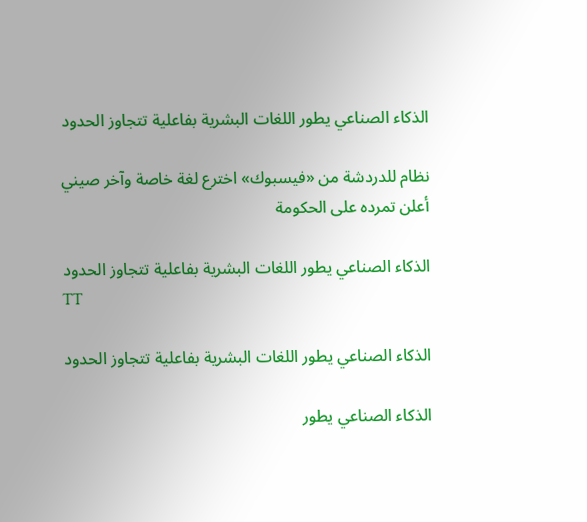الذكاء الصناعي يطور اللغات البشرية بفاعلية تتجاوز الحدود

نظام للدردشة من «فيسبوك» اخترع لغة خاصة وآخر صيني أعلن تمرده على الحكومة

الذكاء الصناعي يطور اللغات البشرية بفاعلية تتجاوز الحدود
TT

الذكاء الصناعي يطور اللغات البشرية بفاعلية تتجاوز الحدود

الذكاء الصناعي يطور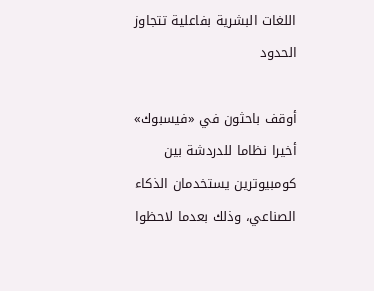اللغات البشرية بفاعلية تتجاوز الحدود

أوقف باحثون في «فيسبوك» أخيرا نظاما للدردشة بين كومبيوترين يستخدمان الذكاء الصناعي، وذلك بعدما لاحظوا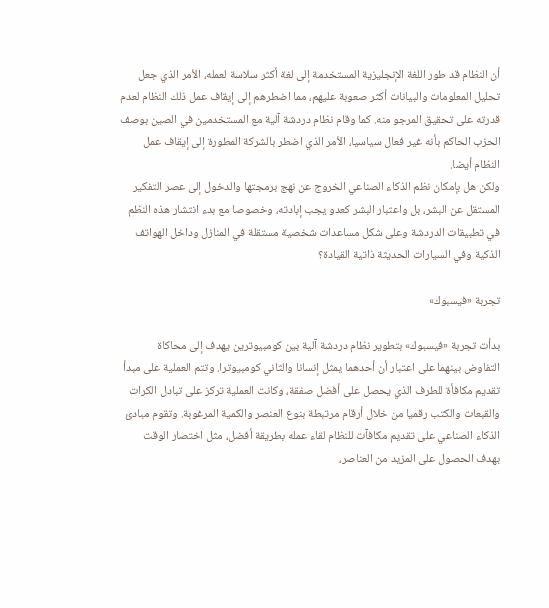أن النظام قد طور اللغة الإنجليزية المستخدمة إلى لغة أكثر سلاسة لعمله، الأمر الذي جعل تحليل المعلومات والبيانات أكثر صعوبة عليهم، مما اضطرهم إلى إيقاف عمل ذلك النظام لعدم قدرته على تحقيق المرجو منه. كما وقام نظام دردشة آلية مع المستخدمين في الصين بوصف الحزب الحاكم بأنه غير فعال سياسيا، الأمر الذي اضطر بالشركة المطورة إلى إيقاف عمل النظام أيضا.
ولكن هل بإمكان نظم الذكاء الصناعي الخروج عن نهج برمجتها والدخول إلى عصر التفكير المستقل عن البشر، بل واعتبار البشر كعدو يجب إبادته، وخصوصا مع بدء انتشار هذه النظم في تطبيقات الدردشة وعلى شكل مساعدات شخصية مستقلة في المنازل وداخل الهواتف الذكية وفي السيارات الحديثة ذاتية القيادة؟

تجربة «فيسبوك»

بدأت تجربة «فيسبوك» بتطوير نظام دردشة آلية بين كومبيوترين يهدف إلى محاكاة التفاوض بينهما على اعتبار أن أحدهما يمثل إنسانا والثاني كومبيوترا. وتتم العملية على مبدأ تقديم مكافأة للطرف الذي يحصل على أفضل صفقة، وكانت العملية تركز على تبادل الكرات والقبعات والكتب رقميا من خلال أرقام مرتبطة بنوع العنصر والكمية المرغوبة. وتقوم مبادئ الذكاء الصناعي على تقديم مكافآت للنظام لقاء عمله بطريقة أفضل، مثل اختصار الوقت بهدف الحصول على المزيد من العناصر،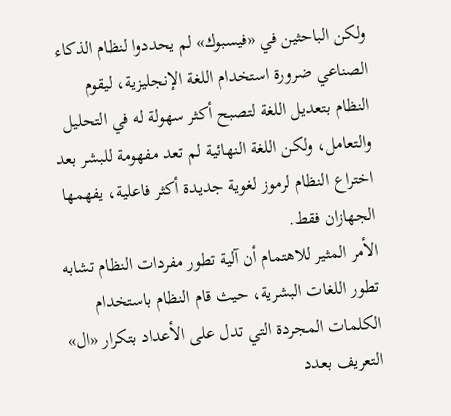ولكن الباحثين في «فيسبوك» لم يحددوا لنظام الذكاء الصناعي ضرورة استخدام اللغة الإنجليزية، ليقوم النظام بتعديل اللغة لتصبح أكثر سهولة له في التحليل والتعامل، ولكن اللغة النهائية لم تعد مفهومة للبشر بعد اختراع النظام لرموز لغوية جديدة أكثر فاعلية، يفهمها الجهازان فقط.
الأمر المثير للاهتمام أن آلية تطور مفردات النظام تشابه تطور اللغات البشرية، حيث قام النظام باستخدام الكلمات المجردة التي تدل على الأعداد بتكرار «ال» التعريف بعدد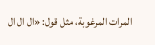المرات المرغوبة، مثل قول: «ال ال ال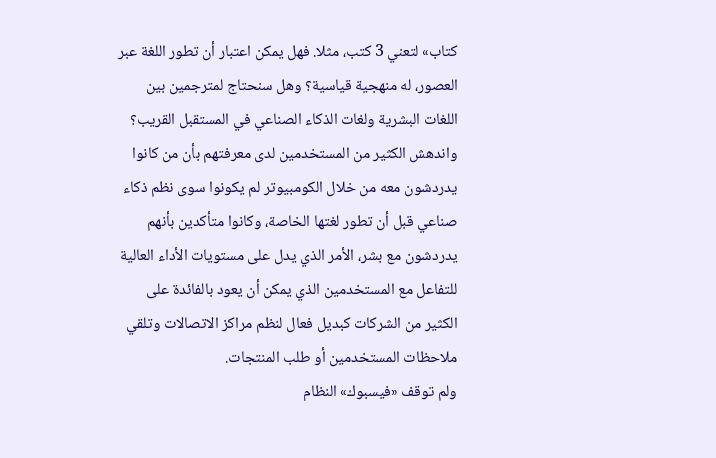كتاب» لتعني 3 كتب، مثلا. فهل يمكن اعتبار أن تطور اللغة عبر العصور، له منهجية قياسية؟ وهل سنحتاج لمترجمين بين اللغات البشرية ولغات الذكاء الصناعي في المستقبل القريب؟
واندهش الكثير من المستخدمين لدى معرفتهم بأن من كانوا يدردشون معه من خلال الكومبيوتر لم يكونوا سوى نظم ذكاء صناعي قبل أن تطور لغتها الخاصة، وكانوا متأكدين بأنهم يدردشون مع بشر، الأمر الذي يدل على مستويات الأداء العالية للتفاعل مع المستخدمين الذي يمكن أن يعود بالفائدة على الكثير من الشركات كبديل فعال لنظم مراكز الاتصالات وتلقي ملاحظات المستخدمين أو طلب المنتجات.
ولم توقف «فيسبوك» النظام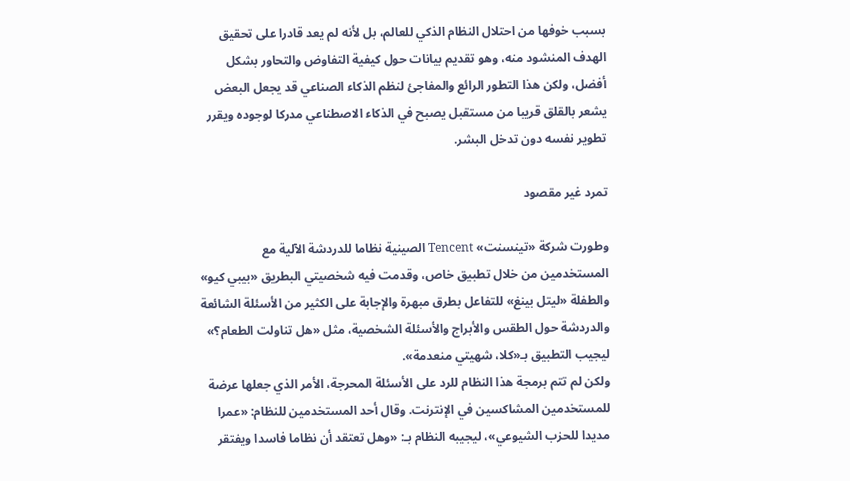بسبب خوفها من احتلال النظام الذكي للعالم، بل لأنه لم يعد قادرا على تحقيق الهدف المنشود منه، وهو تقديم بيانات حول كيفية التفاوض والتحاور بشكل أفضل، ولكن هذا التطور الرائع والمفاجئ لنظم الذكاء الصناعي قد يجعل البعض يشعر بالقلق قريبا من مستقبل يصبح في الذكاء الاصطناعي مدركا لوجوده ويقرر تطوير نفسه دون تدخل البشر.

تمرد غير مقصود

وطورت شركة «تينسنت» Tencent الصينية نظاما للدردشة الآلية مع المستخدمين من خلال تطبيق خاص، وقدمت فيه شخصيتي البطريق «بيبي كيو» والطفلة «ليتل بينغ» للتفاعل بطرق مبهرة والإجابة على الكثير من الأسئلة الشائعة والدردشة حول الطقس والأبراج والأسئلة الشخصية، مثل «هل تناولت الطعام؟» ليجيب التطبيق بـ«كلا، شهيتي منعدمة».
ولكن لم تتم برمجة هذا النظام للرد على الأسئلة المحرجة، الأمر الذي جعلها عرضة للمستخدمين المشاكسين في الإنترنت. وقال أحد المستخدمين للنظام: «عمرا مديدا للحزب الشيوعي»، ليجيبه النظام بـ: «وهل تعتقد أن نظاما فاسدا ويفتقر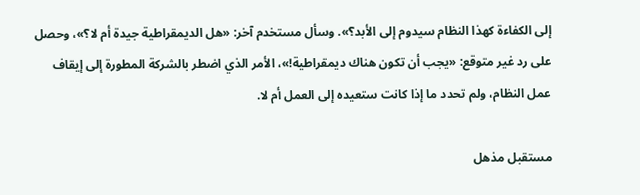إلى الكفاءة كهذا النظام سيدوم إلى الأبد؟». وسأل مستخدم آخر: «هل الديمقراطية جيدة أم لا؟»، وحصل على رد غير متوقع: «يجب أن تكون هناك ديمقراطية!»، الأمر الذي اضطر بالشركة المطورة إلى إيقاف عمل النظام، ولم تحدد ما إذا كانت ستعيده إلى العمل أم لا.

مستقبل مذهل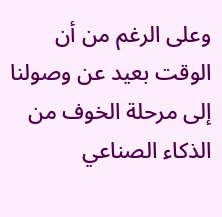وعلى الرغم من أن الوقت بعيد عن وصولنا إلى مرحلة الخوف من الذكاء الصناعي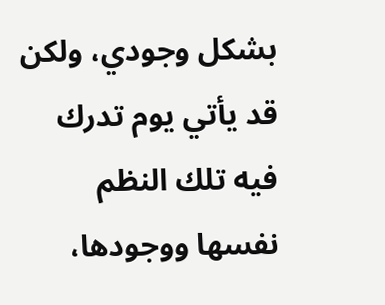بشكل وجودي، ولكن قد يأتي يوم تدرك فيه تلك النظم نفسها ووجودها،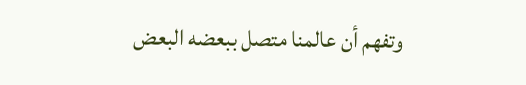وتفهم أن عالمنا متصل ببعضه البعض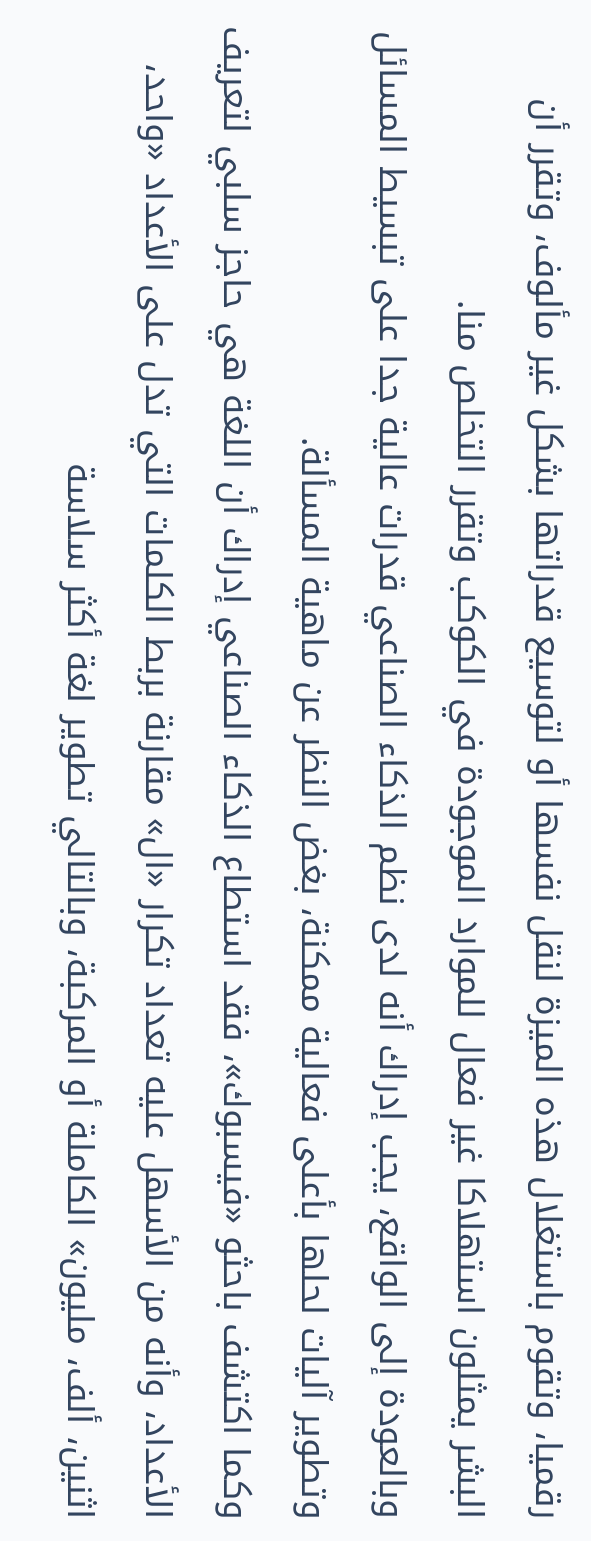رقميا، وتقوم باستغلال هذه الميزة لنقل نفسها أو لتوسيع قدراتها بشكل غير مألوف، وتقرر أن البشر يمثلون استهلاكا غير فعال للموارد الموجودة في الكوكب وتقرر التخلص منا.
وبالعودة إلى الواقع، يجب إدراك أنه لدى نظم الذكاء الصناعي قدرات عالية جدا على تبسيط المسائل وتطوير آليات لحلها بأعلى فعالية ممكنة، بغض النظر عن ماهية المسألة.
وكما اكتشف باحثو «فيسبوك»، فقد استطاع الذكاء الصناعي إدراك أن اللغة هي حاجز سلبي لتعريف الأعداد، وأنه من الأسهل عليه تعداد تكرار «ال» مقارنة بربط الكلمات التي تدل على الأعداد «واحد، اثنين، ألف، مليون» الكاملة أو المركبة، وبالتالي تطوير لغة أكثر سلاسة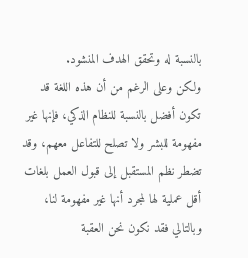بالنسبة له وتحقق الهدف المنشود.
ولكن وعلى الرغم من أن هذه اللغة قد تكون أفضل بالنسبة للنظام الذكي، فإنها غير مفهومة للبشر ولا تصلح للتفاعل معهم، وقد تضطر نظم المستقبل إلى قبول العمل بلغات أقل عملية لها لمجرد أنها غير مفهومة لنا، وبالتالي فقد نكون نحن العقبة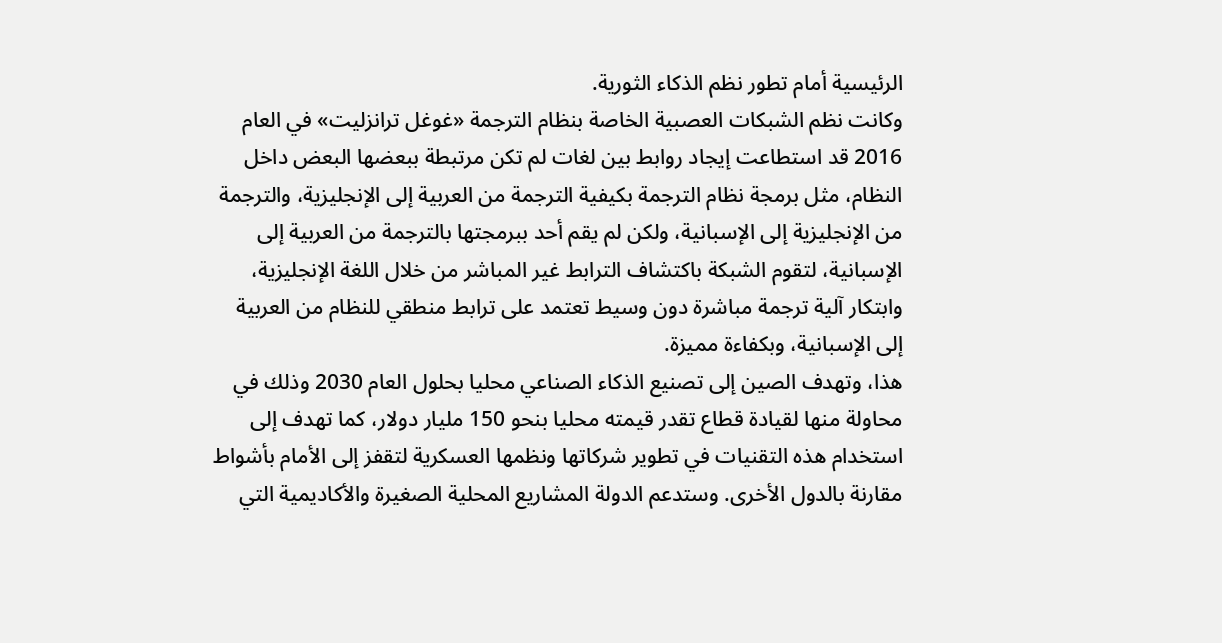الرئيسية أمام تطور نظم الذكاء الثورية.
وكانت نظم الشبكات العصبية الخاصة بنظام الترجمة «غوغل ترانزليت» في العام 2016 قد استطاعت إيجاد روابط بين لغات لم تكن مرتبطة ببعضها البعض داخل النظام، مثل برمجة نظام الترجمة بكيفية الترجمة من العربية إلى الإنجليزية، والترجمة من الإنجليزية إلى الإسبانية، ولكن لم يقم أحد ببرمجتها بالترجمة من العربية إلى الإسبانية، لتقوم الشبكة باكتشاف الترابط غير المباشر من خلال اللغة الإنجليزية، وابتكار آلية ترجمة مباشرة دون وسيط تعتمد على ترابط منطقي للنظام من العربية إلى الإسبانية، وبكفاءة مميزة.
هذا، وتهدف الصين إلى تصنيع الذكاء الصناعي محليا بحلول العام 2030 وذلك في محاولة منها لقيادة قطاع تقدر قيمته محليا بنحو 150 مليار دولار، كما تهدف إلى استخدام هذه التقنيات في تطوير شركاتها ونظمها العسكرية لتقفز إلى الأمام بأشواط مقارنة بالدول الأخرى. وستدعم الدولة المشاريع المحلية الصغيرة والأكاديمية التي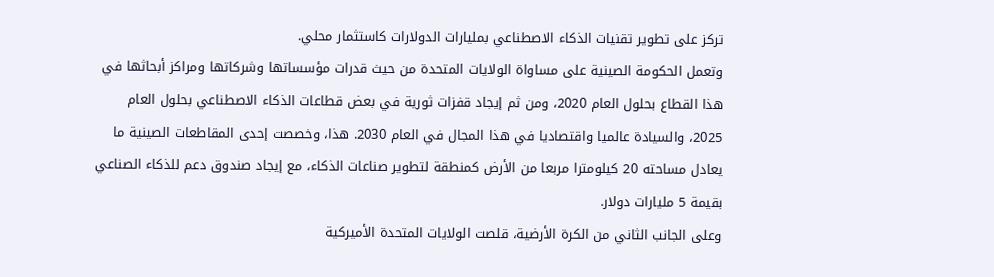تركز على تطوير تقنيات الذكاء الاصطناعي بمليارات الدولارات كاستثمار محلي.
وتعمل الحكومة الصينية على مساواة الولايات المتحدة من حيث قدرات مؤسساتها وشركاتها ومراكز أبحاثها في هذا القطاع بحلول العام 2020، ومن ثم إيجاد قفزات ثورية في بعض قطاعات الذكاء الاصطناعي بحلول العام 2025، والسيادة عالميا واقتصاديا في هذا المجال في العام 2030. هذا، وخصصت إحدى المقاطعات الصينية ما يعادل مساحته 20 كيلومترا مربعا من الأرض كمنطقة لتطوير صناعات الذكاء، مع إيجاد صندوق دعم للذكاء الصناعي بقيمة 5 مليارات دولار.
وعلى الجانب الثاني من الكرة الأرضية، قلصت الولايات المتحدة الأميركية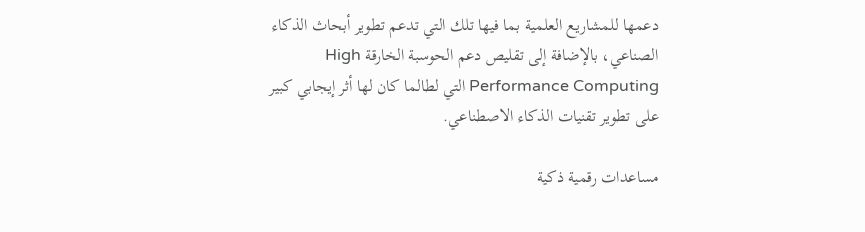دعمها للمشاريع العلمية بما فيها تلك التي تدعم تطوير أبحاث الذكاء الصناعي، بالإضافة إلى تقليص دعم الحوسبة الخارقة High Performance Computing التي لطالما كان لها أثر إيجابي كبير على تطوير تقنيات الذكاء الاصطناعي.

مساعدات رقمية ذكية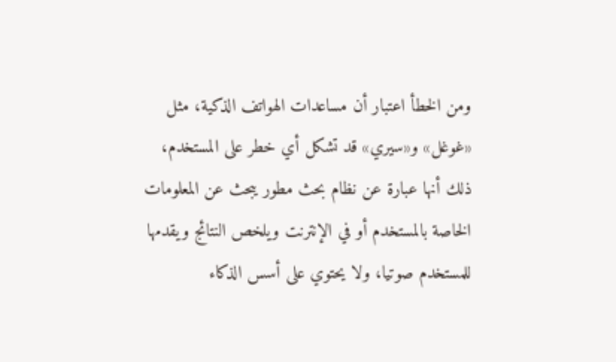ومن الخطأ اعتبار أن مساعدات الهواتف الذكية، مثل «غوغل» و«سيري» قد تشكل أي خطر على المستخدم، ذلك أنها عبارة عن نظام بحث مطور يبحث عن المعلومات الخاصة بالمستخدم أو في الإنترنت ويلخص النتائج ويقدمها للمستخدم صوتيا، ولا يحتوي على أسس الذكاء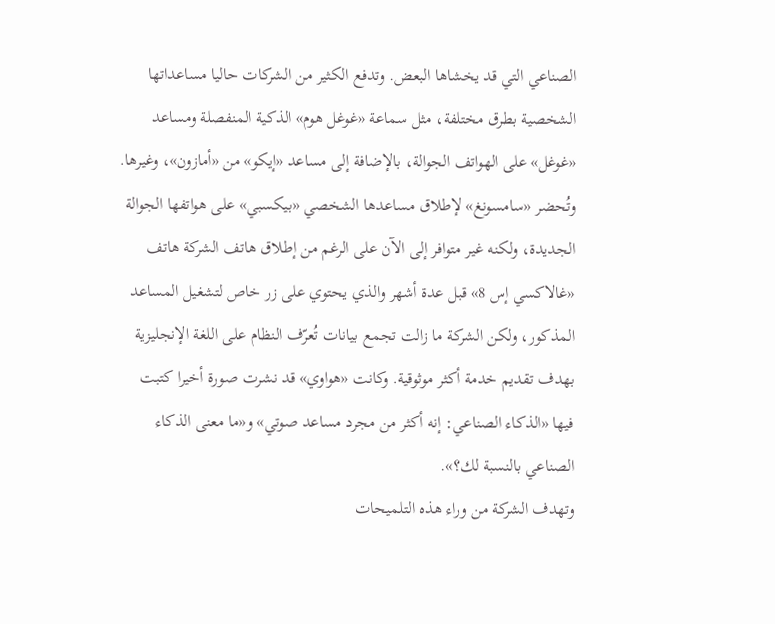الصناعي التي قد يخشاها البعض. وتدفع الكثير من الشركات حاليا مساعداتها الشخصية بطرق مختلفة، مثل سماعة «غوغل هوم» الذكية المنفصلة ومساعد «غوغل» على الهواتف الجوالة، بالإضافة إلى مساعد «إيكو» من «أمازون»، وغيرها.
وتُحضر «سامسونغ» لإطلاق مساعدها الشخصي «بيكسبي» على هواتفها الجوالة الجديدة، ولكنه غير متوافر إلى الآن على الرغم من إطلاق هاتف الشركة هاتف «غالاكسي إس 8» قبل عدة أشهر والذي يحتوي على زر خاص لتشغيل المساعد المذكور، ولكن الشركة ما زالت تجمع بيانات تُعرّف النظام على اللغة الإنجليزية بهدف تقديم خدمة أكثر موثوقية. وكانت «هواوي» قد نشرت صورة أخيرا كتبت فيها «الذكاء الصناعي: إنه أكثر من مجرد مساعد صوتي» و«ما معنى الذكاء الصناعي بالنسبة لك؟».
وتهدف الشركة من وراء هذه التلميحات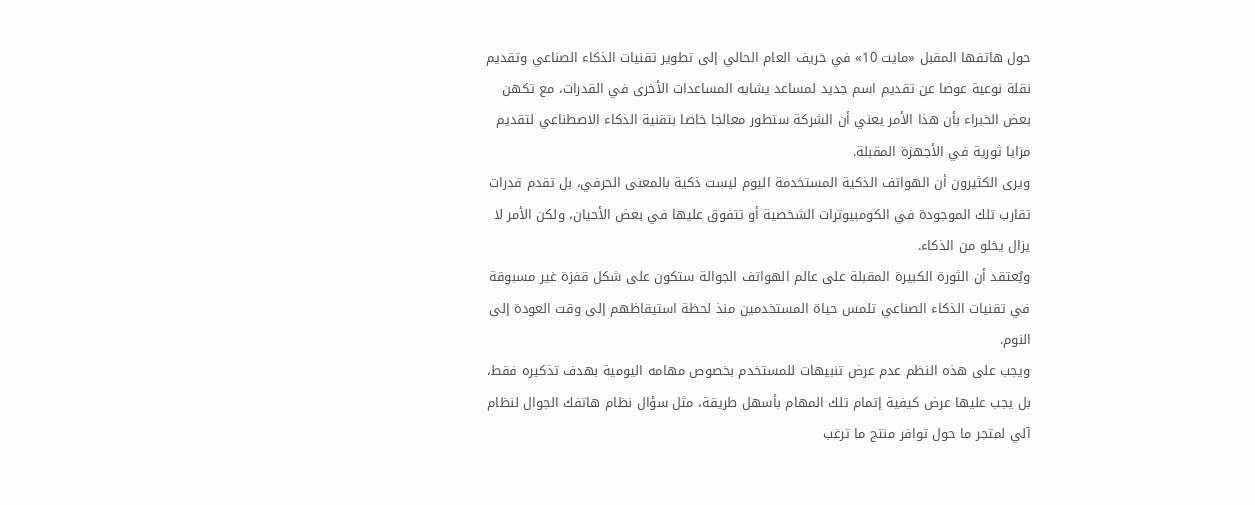حول هاتفها المقبل «مايت 10» في خريف العام الحالي إلى تطوير تقنيات الذكاء الصناعي وتقديم نقلة نوعية عوضا عن تقديم اسم جديد لمساعد يشابه المساعدات الأخرى في القدرات، مع تكهن بعض الخبراء بأن هذا الأمر يعني أن الشركة ستطور معالجا خاصا بتقنية الذكاء الاصطناعي لتقديم مزايا ثورية في الأجهزة المقبلة.
ويرى الكثيرون أن الهواتف الذكية المستخدمة اليوم ليست ذكية بالمعنى الحرفي، بل تقدم قدرات تقارب تلك الموجودة في الكومبيوترات الشخصية أو تتفوق عليها في بعض الأحيان، ولكن الأمر لا يزال يخلو من الذكاء.
ويُعتقد أن الثورة الكبيرة المقبلة على عالم الهواتف الجوالة ستكون على شكل قفزة غير مسبوقة في تقنيات الذكاء الصناعي تلمس حياة المستخدمين منذ لحظة استيقاظهم إلى وقت العودة إلى النوم.
ويجب على هذه النظم عدم عرض تنبيهات للمستخدم بخصوص مهامه اليومية بهدف تذكيره فقط، بل يجب عليها عرض كيفية إتمام تلك المهام بأسهل طريقة، مثل سؤال نظام هاتفك الجوال لنظام آلي لمتجر ما حول توافر منتج ما ترغب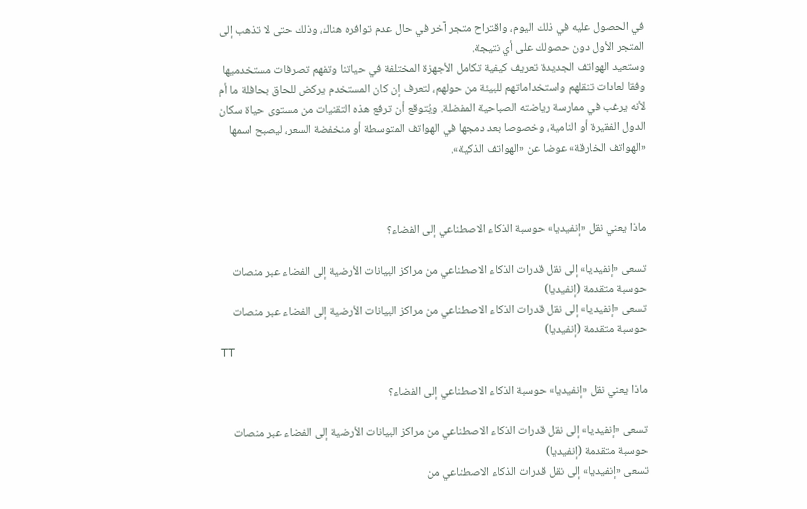في الحصول عليه في ذلك اليوم، واقتراح متجر آخر في حال عدم توافره هناك، وذلك حتى لا تذهب إلى المتجر الأول دون حصولك على أي نتيجة.
وستعيد الهواتف الجديدة تعريف كيفية تكامل الأجهزة المختلفة في حياتنا وتفهم تصرفات مستخدميها وفقا لعادات تنقلهم واستخداماتهم للبيئة من حولهم، لتعرف إن كان المستخدم يركض للحاق بحافلة ما أم لأنه يرغب في ممارسة رياضته الصباحية المفضلة. ويُتوقع أن ترفع هذه التقنيات من مستوى حياة سكان الدول الفقيرة أو النامية، وخصوصا بعد دمجها في الهواتف المتوسطة أو منخفضة السعر، ليصبح اسمها «الهواتف الخارقة» عوضا عن «الهواتف الذكية».



ماذا يعني نقل «إنفيديا» حوسبة الذكاء الاصطناعي إلى الفضاء؟

تسعى «إنفيديا» إلى نقل قدرات الذكاء الاصطناعي من مراكز البيانات الأرضية إلى الفضاء عبر منصات حوسبة متقدمة (إنفيديا)
تسعى «إنفيديا» إلى نقل قدرات الذكاء الاصطناعي من مراكز البيانات الأرضية إلى الفضاء عبر منصات حوسبة متقدمة (إنفيديا)
TT

ماذا يعني نقل «إنفيديا» حوسبة الذكاء الاصطناعي إلى الفضاء؟

تسعى «إنفيديا» إلى نقل قدرات الذكاء الاصطناعي من مراكز البيانات الأرضية إلى الفضاء عبر منصات حوسبة متقدمة (إنفيديا)
تسعى «إنفيديا» إلى نقل قدرات الذكاء الاصطناعي من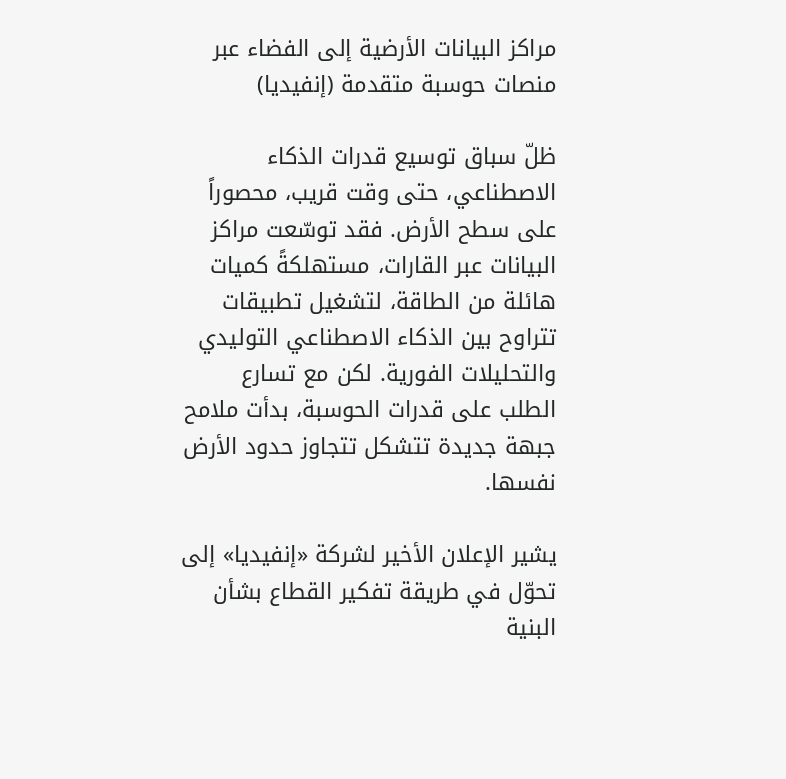مراكز البيانات الأرضية إلى الفضاء عبر منصات حوسبة متقدمة (إنفيديا)

ظلّ سباق توسيع قدرات الذكاء الاصطناعي، حتى وقت قريب، محصوراً على سطح الأرض. فقد توسّعت مراكز البيانات عبر القارات، مستهلكةً كميات هائلة من الطاقة، لتشغيل تطبيقات تتراوح بين الذكاء الاصطناعي التوليدي والتحليلات الفورية. لكن مع تسارع الطلب على قدرات الحوسبة، بدأت ملامح جبهة جديدة تتشكل تتجاوز حدود الأرض نفسها.

يشير الإعلان الأخير لشركة «إنفيديا» إلى تحوّل في طريقة تفكير القطاع بشأن البنية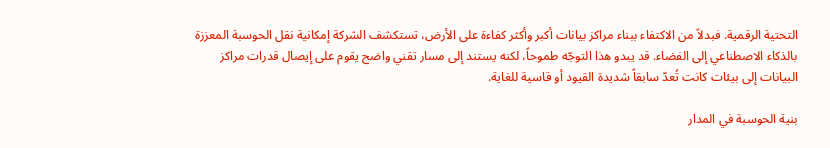التحتية الرقمية. فبدلاً من الاكتفاء ببناء مراكز بيانات أكبر وأكثر كفاءة على الأرض، تستكشف الشركة إمكانية نقل الحوسبة المعززة بالذكاء الاصطناعي إلى الفضاء. قد يبدو هذا التوجّه طموحاً، لكنه يستند إلى مسار تقني واضح يقوم على إيصال قدرات مراكز البيانات إلى بيئات كانت تُعدّ سابقاً شديدة القيود أو قاسية للغاية.

بنية الحوسبة في المدار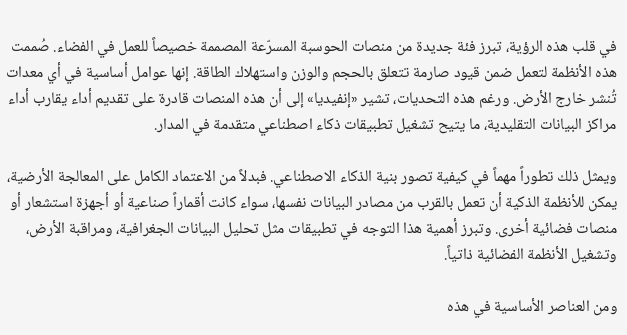في قلب هذه الرؤية، تبرز فئة جديدة من منصات الحوسبة المسرّعة المصممة خصيصاً للعمل في الفضاء. صُممت هذه الأنظمة لتعمل ضمن قيود صارمة تتعلق بالحجم والوزن واستهلاك الطاقة. إنها عوامل أساسية في أي معدات تُنشر خارج الأرض. ورغم هذه التحديات، تشير «إنفيديا» إلى أن هذه المنصات قادرة على تقديم أداء يقارب أداء مراكز البيانات التقليدية، ما يتيح تشغيل تطبيقات ذكاء اصطناعي متقدمة في المدار.

ويمثل ذلك تطوراً مهماً في كيفية تصور بنية الذكاء الاصطناعي. فبدلاً من الاعتماد الكامل على المعالجة الأرضية، يمكن للأنظمة الذكية أن تعمل بالقرب من مصادر البيانات نفسها، سواء كانت أقماراً صناعية أو أجهزة استشعار أو منصات فضائية أخرى. وتبرز أهمية هذا التوجه في تطبيقات مثل تحليل البيانات الجغرافية، ومراقبة الأرض، وتشغيل الأنظمة الفضائية ذاتياً.

ومن العناصر الأساسية في هذه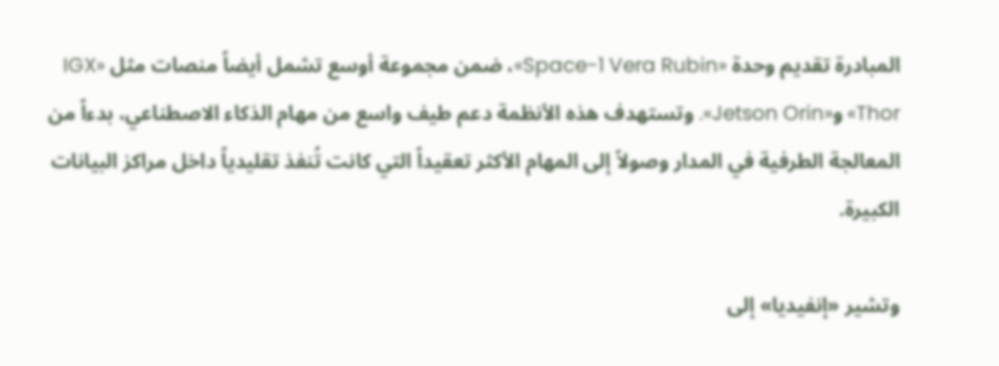المبادرة تقديم وحدة «Space-1 Vera Rubin»، ضمن مجموعة أوسع تشمل أيضاً منصات مثل «IGX Thor» و«Jetson Orin». وتستهدف هذه الأنظمة دعم طيف واسع من مهام الذكاء الاصطناعي، بدءاً من المعالجة الطرفية في المدار وصولاً إلى المهام الأكثر تعقيداً التي كانت تُنفذ تقليدياً داخل مراكز البيانات الكبيرة.

وتشير «إنفيديا» إلى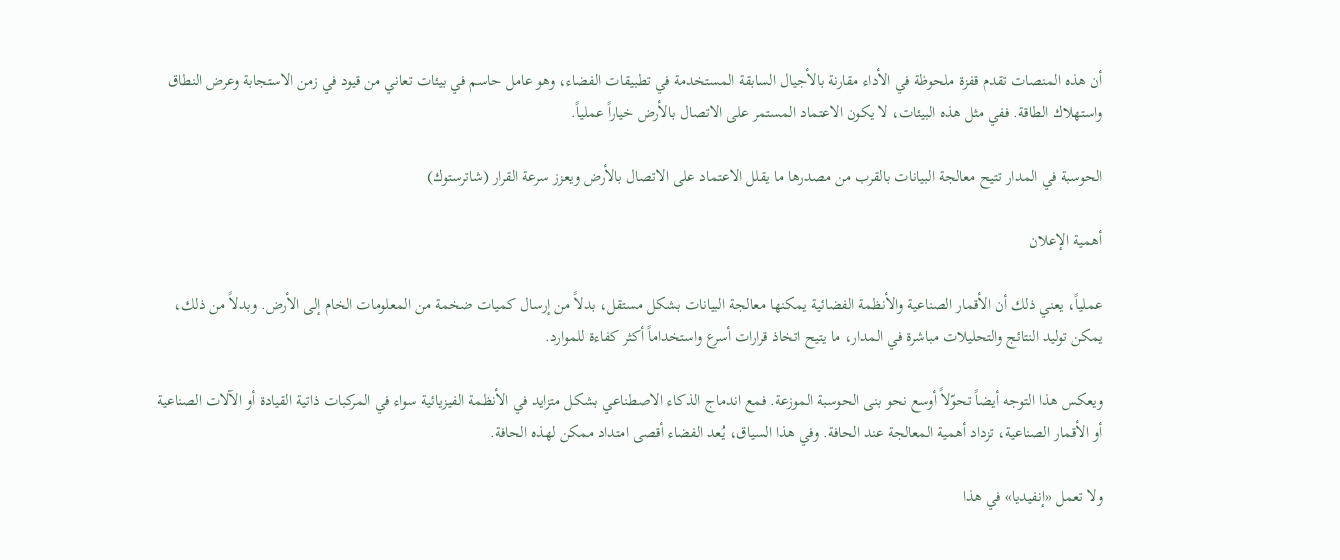أن هذه المنصات تقدم قفزة ملحوظة في الأداء مقارنة بالأجيال السابقة المستخدمة في تطبيقات الفضاء، وهو عامل حاسم في بيئات تعاني من قيود في زمن الاستجابة وعرض النطاق واستهلاك الطاقة. ففي مثل هذه البيئات، لا يكون الاعتماد المستمر على الاتصال بالأرض خياراً عملياً.

الحوسبة في المدار تتيح معالجة البيانات بالقرب من مصدرها ما يقلل الاعتماد على الاتصال بالأرض ويعزز سرعة القرار (شاترستوك)

أهمية الإعلان

عملياً، يعني ذلك أن الأقمار الصناعية والأنظمة الفضائية يمكنها معالجة البيانات بشكل مستقل، بدلاً من إرسال كميات ضخمة من المعلومات الخام إلى الأرض. وبدلاً من ذلك، يمكن توليد النتائج والتحليلات مباشرة في المدار، ما يتيح اتخاذ قرارات أسرع واستخداماً أكثر كفاءة للموارد.

ويعكس هذا التوجه أيضاً تحوّلاً أوسع نحو بنى الحوسبة الموزعة. فمع اندماج الذكاء الاصطناعي بشكل متزايد في الأنظمة الفيزيائية سواء في المركبات ذاتية القيادة أو الآلات الصناعية أو الأقمار الصناعية، تزداد أهمية المعالجة عند الحافة. وفي هذا السياق، يُعد الفضاء أقصى امتداد ممكن لهذه الحافة.

ولا تعمل «إنفيديا» في هذا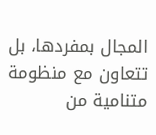المجال بمفردها، بل تتعاون مع منظومة متنامية من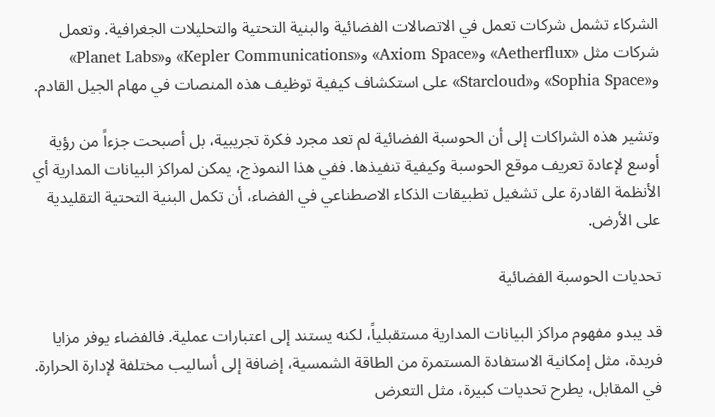الشركاء تشمل شركات تعمل في الاتصالات الفضائية والبنية التحتية والتحليلات الجغرافية. وتعمل شركات مثل «Aetherflux» و«Axiom Space» و«Kepler Communications» و«Planet Labs» و«Sophia Space» و«Starcloud» على استكشاف كيفية توظيف هذه المنصات في مهام الجيل القادم.

وتشير هذه الشراكات إلى أن الحوسبة الفضائية لم تعد مجرد فكرة تجريبية، بل أصبحت جزءاً من رؤية أوسع لإعادة تعريف موقع الحوسبة وكيفية تنفيذها. ففي هذا النموذج، يمكن لمراكز البيانات المدارية أي الأنظمة القادرة على تشغيل تطبيقات الذكاء الاصطناعي في الفضاء، أن تكمل البنية التحتية التقليدية على الأرض.

تحديات الحوسبة الفضائية

قد يبدو مفهوم مراكز البيانات المدارية مستقبلياً، لكنه يستند إلى اعتبارات عملية. فالفضاء يوفر مزايا فريدة، مثل إمكانية الاستفادة المستمرة من الطاقة الشمسية، إضافة إلى أساليب مختلفة لإدارة الحرارة. في المقابل، يطرح تحديات كبيرة، مثل التعرض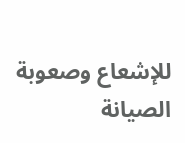للإشعاع وصعوبة الصيانة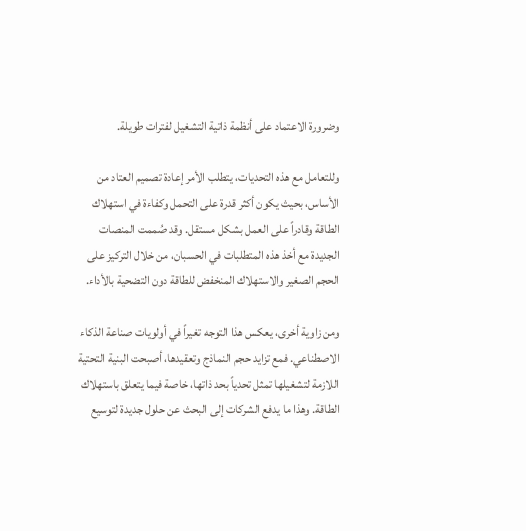وضرورة الاعتماد على أنظمة ذاتية التشغيل لفترات طويلة.

وللتعامل مع هذه التحديات، يتطلب الأمر إعادة تصميم العتاد من الأساس، بحيث يكون أكثر قدرة على التحمل وكفاءة في استهلاك الطاقة وقادراً على العمل بشكل مستقل. وقد صُممت المنصات الجديدة مع أخذ هذه المتطلبات في الحسبان، من خلال التركيز على الحجم الصغير والاستهلاك المنخفض للطاقة دون التضحية بالأداء.

ومن زاوية أخرى، يعكس هذا التوجه تغيراً في أولويات صناعة الذكاء الاصطناعي. فمع تزايد حجم النماذج وتعقيدها، أصبحت البنية التحتية اللازمة لتشغيلها تمثل تحدياً بحد ذاتها، خاصة فيما يتعلق باستهلاك الطاقة. وهذا ما يدفع الشركات إلى البحث عن حلول جديدة لتوسيع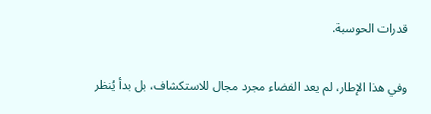قدرات الحوسبة.

وفي هذا الإطار، لم يعد الفضاء مجرد مجال للاستكشاف، بل بدأ يُنظر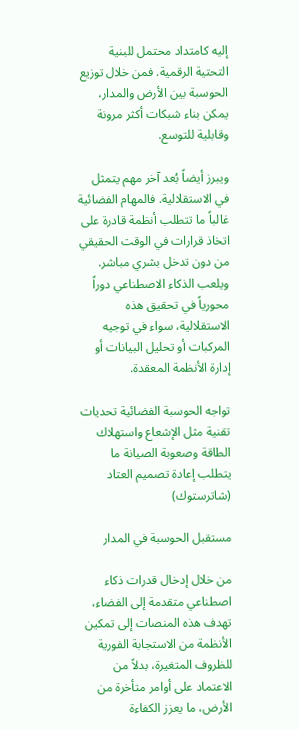إليه كامتداد محتمل للبنية التحتية الرقمية. فمن خلال توزيع الحوسبة بين الأرض والمدار، يمكن بناء شبكات أكثر مرونة وقابلية للتوسع.

ويبرز أيضاً بُعد آخر مهم يتمثل في الاستقلالية. فالمهام الفضائية غالباً ما تتطلب أنظمة قادرة على اتخاذ قرارات في الوقت الحقيقي من دون تدخل بشري مباشر. ويلعب الذكاء الاصطناعي دوراً محورياً في تحقيق هذه الاستقلالية، سواء في توجيه المركبات أو تحليل البيانات أو إدارة الأنظمة المعقدة.

تواجه الحوسبة الفضائية تحديات تقنية مثل الإشعاع واستهلاك الطاقة وصعوبة الصيانة ما يتطلب إعادة تصميم العتاد (شاترستوك)

مستقبل الحوسبة في المدار

من خلال إدخال قدرات ذكاء اصطناعي متقدمة إلى الفضاء، تهدف هذه المنصات إلى تمكين الأنظمة من الاستجابة الفورية للظروف المتغيرة، بدلاً من الاعتماد على أوامر متأخرة من الأرض، ما يعزز الكفاءة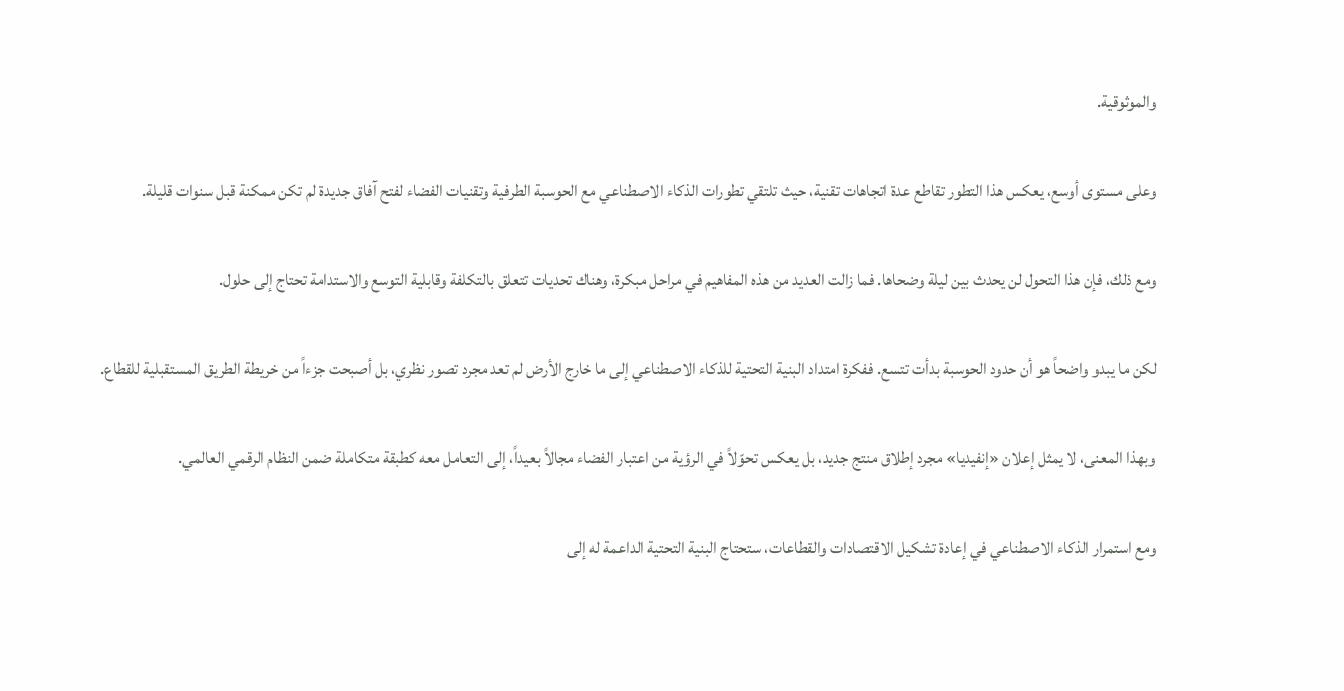والموثوقية.

وعلى مستوى أوسع، يعكس هذا التطور تقاطع عدة اتجاهات تقنية، حيث تلتقي تطورات الذكاء الاصطناعي مع الحوسبة الطرفية وتقنيات الفضاء لفتح آفاق جديدة لم تكن ممكنة قبل سنوات قليلة.

ومع ذلك، فإن هذا التحول لن يحدث بين ليلة وضحاها. فما زالت العديد من هذه المفاهيم في مراحل مبكرة، وهناك تحديات تتعلق بالتكلفة وقابلية التوسع والاستدامة تحتاج إلى حلول.

لكن ما يبدو واضحاً هو أن حدود الحوسبة بدأت تتسع. ففكرة امتداد البنية التحتية للذكاء الاصطناعي إلى ما خارج الأرض لم تعد مجرد تصور نظري، بل أصبحت جزءاً من خريطة الطريق المستقبلية للقطاع.

وبهذا المعنى، لا يمثل إعلان «إنفيديا» مجرد إطلاق منتج جديد، بل يعكس تحوّلاً في الرؤية من اعتبار الفضاء مجالاً بعيداً، إلى التعامل معه كطبقة متكاملة ضمن النظام الرقمي العالمي.

ومع استمرار الذكاء الاصطناعي في إعادة تشكيل الاقتصادات والقطاعات، ستحتاج البنية التحتية الداعمة له إلى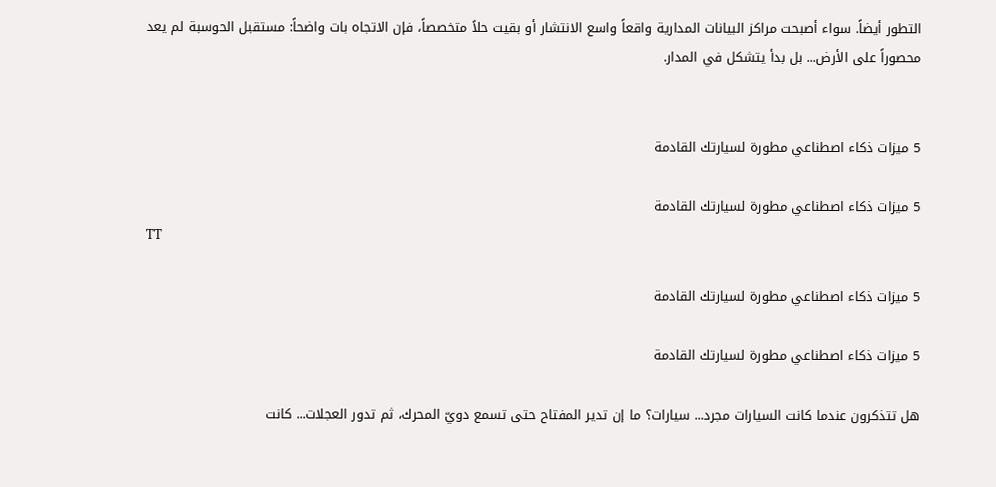التطور أيضاً. سواء أصبحت مراكز البيانات المدارية واقعاً واسع الانتشار أو بقيت حلاً متخصصاً، فإن الاتجاه بات واضحاً: مستقبل الحوسبة لم يعد محصوراً على الأرض... بل بدأ يتشكل في المدار.


5 ميزات ذكاء اصطناعي مطورة لسيارتك القادمة

5 ميزات ذكاء اصطناعي مطورة لسيارتك القادمة
TT

5 ميزات ذكاء اصطناعي مطورة لسيارتك القادمة

5 ميزات ذكاء اصطناعي مطورة لسيارتك القادمة

هل تتذكرون عندما كانت السيارات مجرد... سيارات؟ ما إن تدير المفتاح حتى تسمع دويّ المحرك، ثم تدور العجلات... كانت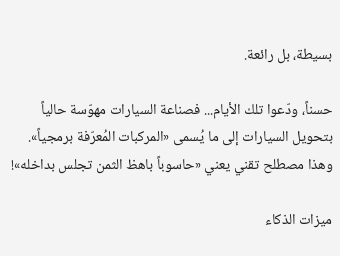بسيطة، بل رائعة.

حسناً، ودّعوا تلك الأيام... فصناعة السيارات مهوّسة حالياً بتحويل السيارات إلى ما يُسمى «المركبات المُعرّفة برمجياً». وهذا مصطلح تقني يعني «حاسوباً باهظ الثمن تجلس بداخله»!

ميزات الذكاء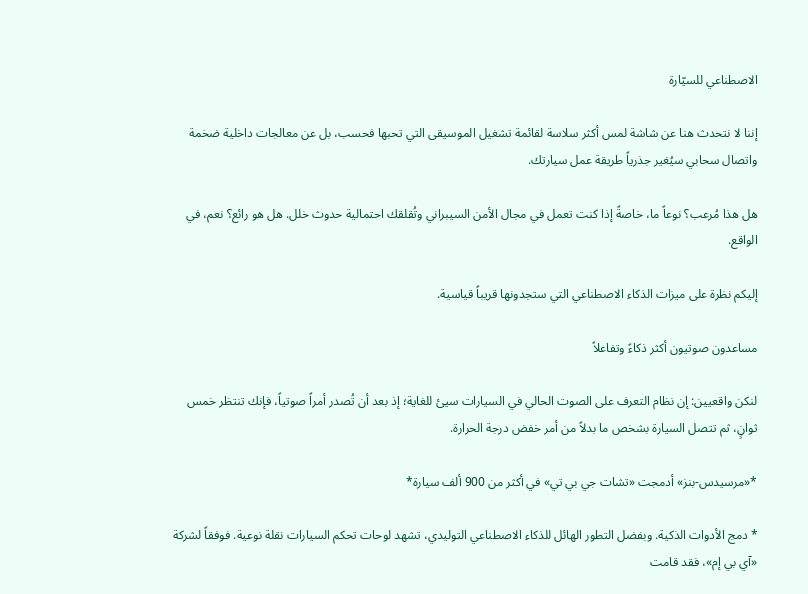الاصطناعي للسيّارة

إننا لا نتحدث هنا عن شاشة لمس أكثر سلاسة لقائمة تشغيل الموسيقى التي تحبها فحسب، بل عن معالجات داخلية ضخمة واتصال سحابي سيُغير جذرياً طريقة عمل سيارتك.

هل هذا مُرعب؟ نوعاً ما، خاصةً إذا كنت تعمل في مجال الأمن السيبراني وتُقلقك احتمالية حدوث خلل. هل هو رائع؟ نعم، في الواقع.

إليكم نظرة على ميزات الذكاء الاصطناعي التي ستجدونها قريباً قياسية.

مساعدون صوتيون أكثر ذكاءً وتفاعلاً

لنكن واقعيين: إن نظام التعرف على الصوت الحالي في السيارات سيئ للغاية؛ إذ بعد أن تُصدر أمراً صوتياً، فإنك تنتظر خمس ثوانٍ، ثم تتصل السيارة بشخص ما بدلاً من أمر خفض درجة الحرارة.

*«مرسيدس-بنز» أدمجت «تشات جي بي تي» في أكثر من 900 ألف سيارة*

* دمج الأدوات الذكية. وبفضل التطور الهائل للذكاء الاصطناعي التوليدي، تشهد لوحات تحكم السيارات نقلة نوعية. فوفقاً لشركة «آي بي إم»، فقد قامت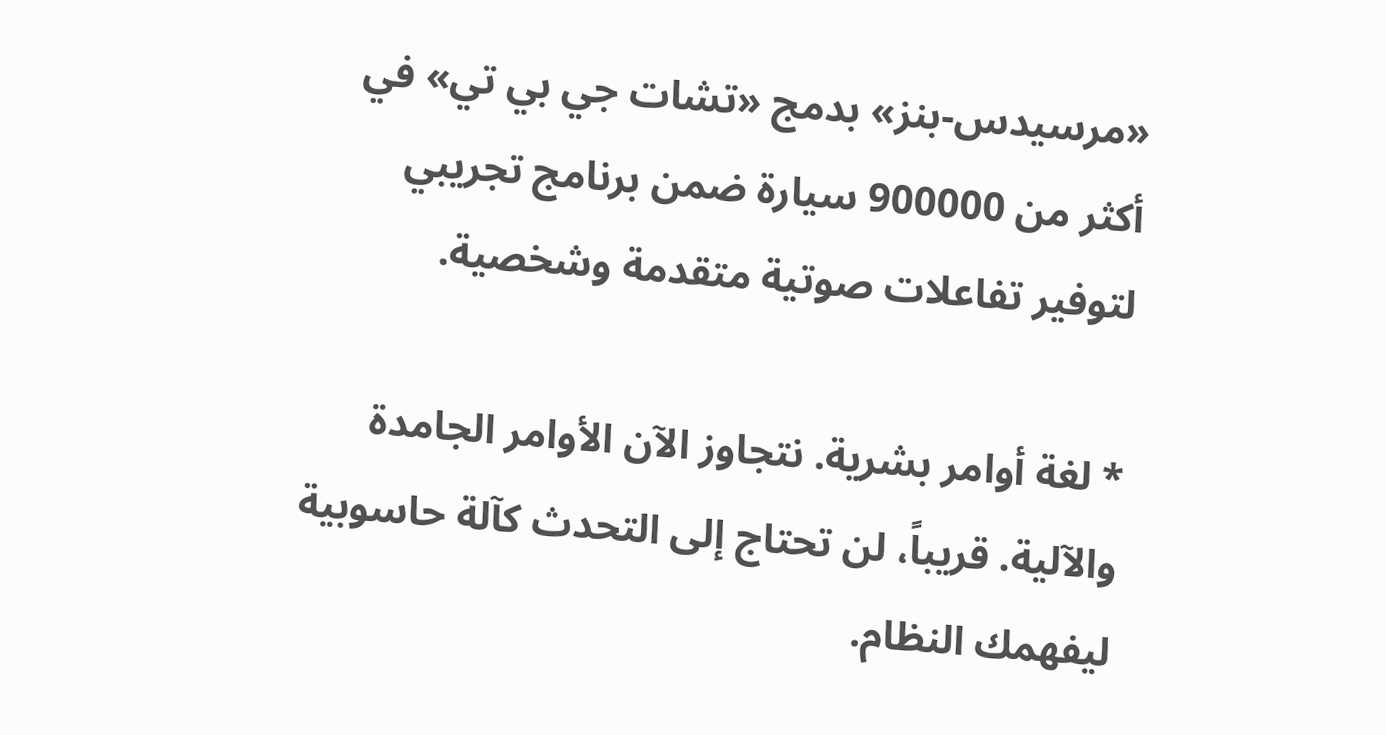«مرسيدس-بنز» بدمج «تشات جي بي تي» في أكثر من 900000 سيارة ضمن برنامج تجريبي لتوفير تفاعلات صوتية متقدمة وشخصية.

* لغة أوامر بشرية. نتجاوز الآن الأوامر الجامدة والآلية. قريباً، لن تحتاج إلى التحدث كآلة حاسوبية ليفهمك النظام.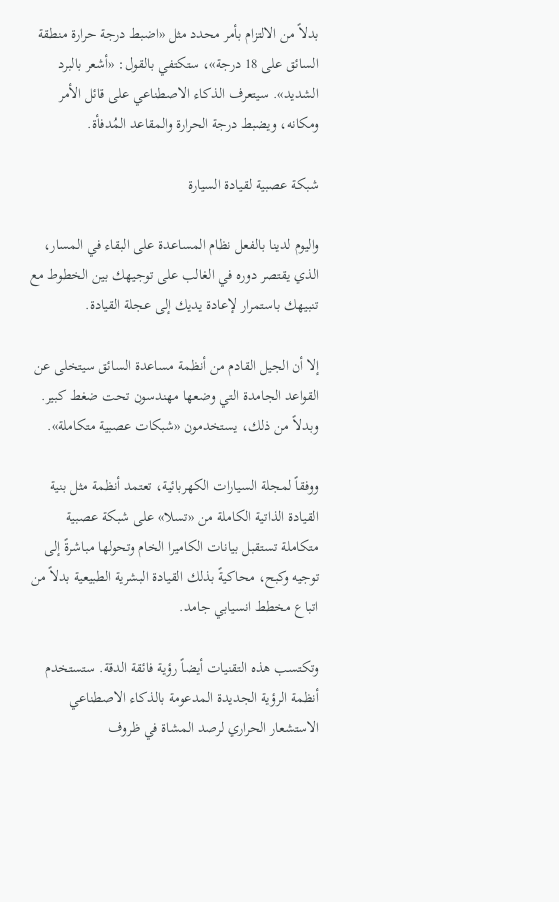بدلاً من الالتزام بأمر محدد مثل «اضبط درجة حرارة منطقة السائق على 18 درجة»، ستكتفي بالقول: «أشعر بالبرد الشديد». سيتعرف الذكاء الاصطناعي على قائل الأمر ومكانه، ويضبط درجة الحرارة والمقاعد المُدفأة.

شبكة عصبية لقيادة السيارة

واليوم لدينا بالفعل نظام المساعدة على البقاء في المسار، الذي يقتصر دوره في الغالب على توجيهك بين الخطوط مع تنبيهك باستمرار لإعادة يديك إلى عجلة القيادة.

إلا أن الجيل القادم من أنظمة مساعدة السائق سيتخلى عن القواعد الجامدة التي وضعها مهندسون تحت ضغط كبير. وبدلاً من ذلك، يستخدمون «شبكات عصبية متكاملة».

ووفقاً لمجلة السيارات الكهربائية، تعتمد أنظمة مثل بنية القيادة الذاتية الكاملة من «تسلا» على شبكة عصبية متكاملة تستقبل بيانات الكاميرا الخام وتحولها مباشرةً إلى توجيه وكبح، محاكيةً بذلك القيادة البشرية الطبيعية بدلاً من اتباع مخطط انسيابي جامد.

وتكتسب هذه التقنيات أيضاً رؤية فائقة الدقة. ستستخدم أنظمة الرؤية الجديدة المدعومة بالذكاء الاصطناعي الاستشعار الحراري لرصد المشاة في ظروف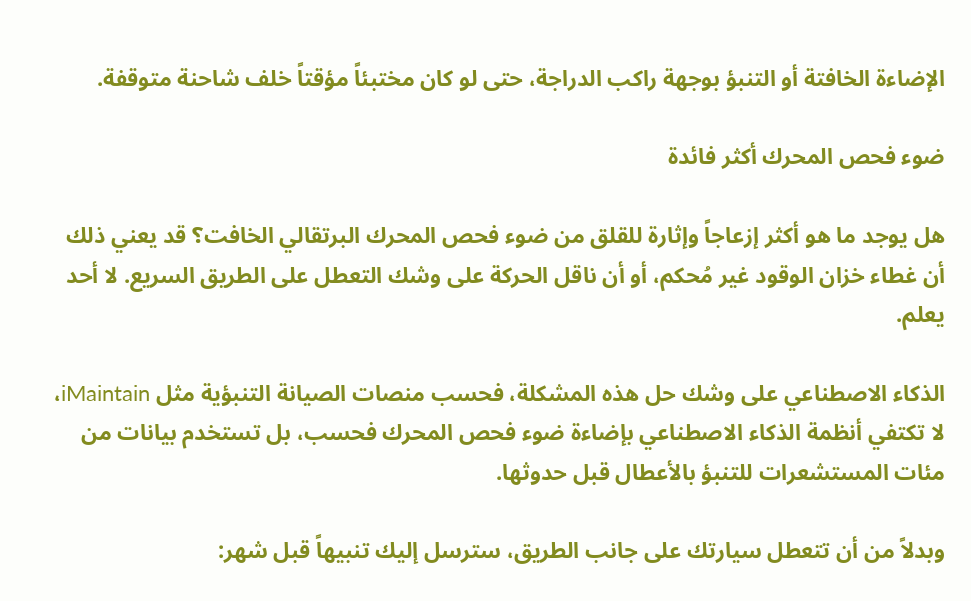الإضاءة الخافتة أو التنبؤ بوجهة راكب الدراجة، حتى لو كان مختبئاً مؤقتاً خلف شاحنة متوقفة.

ضوء فحص المحرك أكثر فائدة

هل يوجد ما هو أكثر إزعاجاً وإثارة للقلق من ضوء فحص المحرك البرتقالي الخافت؟ قد يعني ذلك أن غطاء خزان الوقود غير مُحكم، أو أن ناقل الحركة على وشك التعطل على الطريق السريع. لا أحد يعلم.

الذكاء الاصطناعي على وشك حل هذه المشكلة، فحسب منصات الصيانة التنبؤية مثل iMaintain، لا تكتفي أنظمة الذكاء الاصطناعي بإضاءة ضوء فحص المحرك فحسب، بل تستخدم بيانات من مئات المستشعرات للتنبؤ بالأعطال قبل حدوثها.

وبدلاً من أن تتعطل سيارتك على جانب الطريق، سترسل إليك تنبيهاً قبل شهر: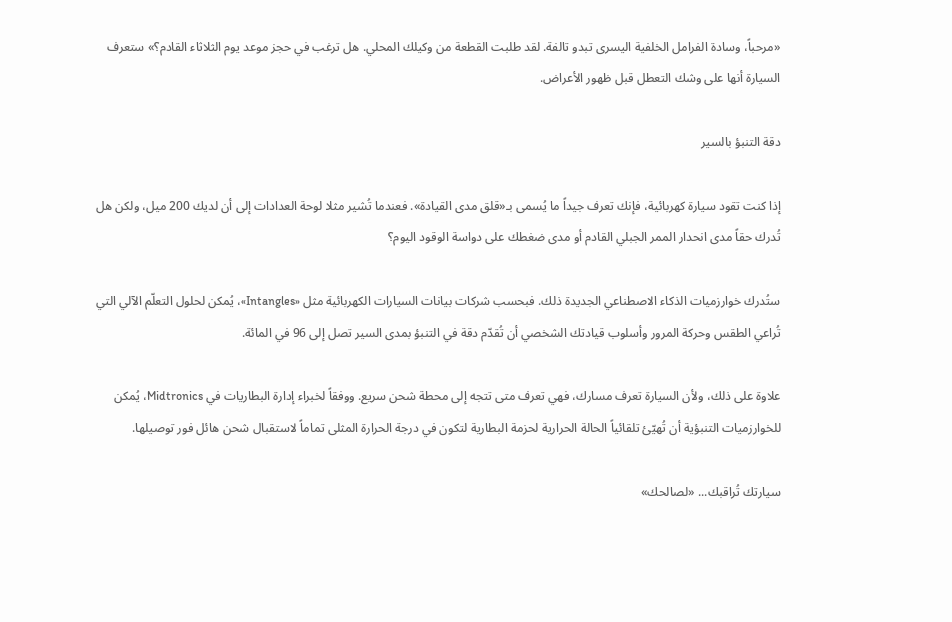«مرحباً، وسادة الفرامل الخلفية اليسرى تبدو تالفة. لقد طلبت القطعة من وكيلك المحلي. هل ترغب في حجز موعد يوم الثلاثاء القادم؟» ستعرف السيارة أنها على وشك التعطل قبل ظهور الأعراض.

دقة التنبؤ بالسير

إذا كنت تقود سيارة كهربائية، فإنك تعرف جيداً ما يُسمى بـ«قلق مدى القيادة». فعندما تُشير مثلا لوحة العدادات إلى أن لديك 200 ميل، ولكن هل تُدرك حقاً مدى انحدار الممر الجبلي القادم أو مدى ضغطك على دواسة الوقود اليوم؟

ستُدرك خوارزميات الذكاء الاصطناعي الجديدة ذلك. فبحسب شركات بيانات السيارات الكهربائية مثل «Intangles»، يُمكن لحلول التعلّم الآلي التي تُراعي الطقس وحركة المرور وأسلوب قيادتك الشخصي أن تُقدّم دقة في التنبؤ بمدى السير تصل إلى 96 في المائة.

علاوة على ذلك، ولأن السيارة تعرف مسارك، فهي تعرف متى تتجه إلى محطة شحن سريع. ووفقاً لخبراء إدارة البطاريات في Midtronics، يُمكن للخوارزميات التنبؤية أن تُهيّئ تلقائياً الحالة الحرارية لحزمة البطارية لتكون في درجة الحرارة المثلى تماماً لاستقبال شحن هائل فور توصيلها.

سيارتك تُراقبك... «لصالحك»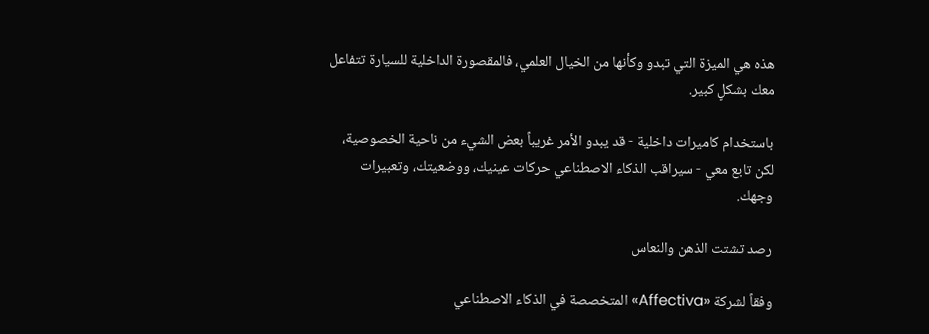هذه هي الميزة التي تبدو وكأنها من الخيال العلمي، فالمقصورة الداخلية للسيارة تتفاعل معك بشكلٍ كبير.

باستخدام كاميرات داخلية - قد يبدو الأمر غريباً بعض الشيء من ناحية الخصوصية، لكن تابع معي - سيراقب الذكاء الاصطناعي حركات عينيك، ووضعيتك، وتعبيرات وجهك.

رصد تشتت الذهن والنعاس

وفقاً لشركة «Affectiva» المتخصصة في الذكاء الاصطناعي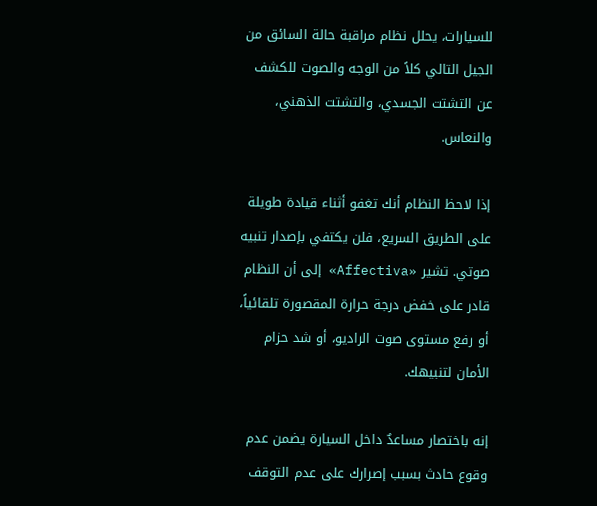للسيارات، يحلل نظام مراقبة حالة السائق من الجيل التالي كلاً من الوجه والصوت للكشف عن التشتت الجسدي، والتشتت الذهني، والنعاس.

إذا لاحظ النظام أنك تغفو أثناء قيادة طويلة على الطريق السريع، فلن يكتفي بإصدار تنبيه صوتي. تشير «Affectiva» إلى أن النظام قادر على خفض درجة حرارة المقصورة تلقائياً، أو رفع مستوى صوت الراديو، أو شد حزام الأمان لتنبيهك.

إنه باختصار مساعدٌ داخل السيارة يضمن عدم وقوع حادث بسبب إصرارك على عدم التوقف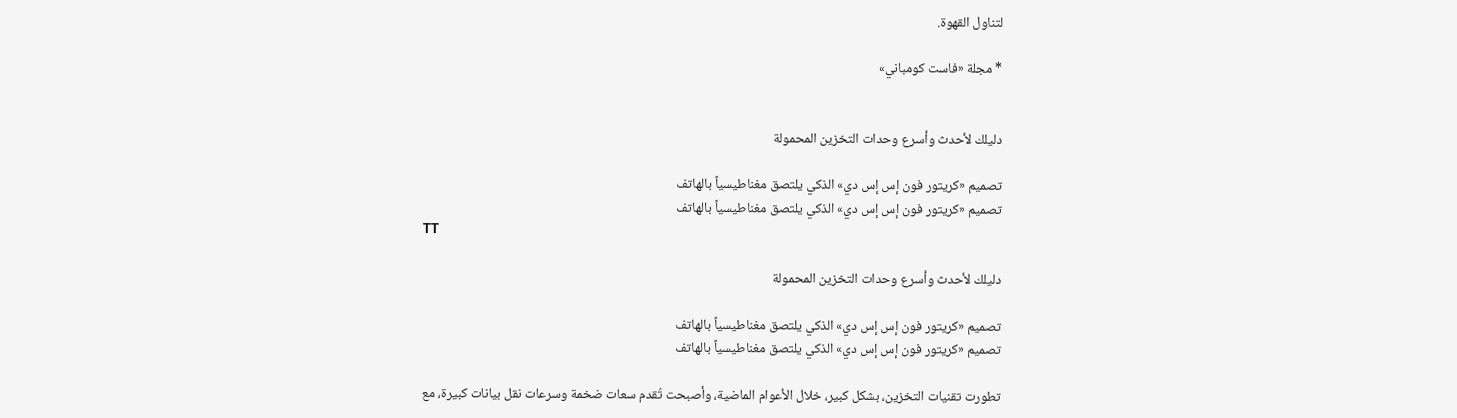لتناول القهوة.

* مجلة «فاست كومباني»


دليلك لأحدث وأسرع وحدات التخزين المحمولة

تصميم «كريتور فون إس إس دي» الذكي يلتصق مغناطيسياً بالهاتف
تصميم «كريتور فون إس إس دي» الذكي يلتصق مغناطيسياً بالهاتف
TT

دليلك لأحدث وأسرع وحدات التخزين المحمولة

تصميم «كريتور فون إس إس دي» الذكي يلتصق مغناطيسياً بالهاتف
تصميم «كريتور فون إس إس دي» الذكي يلتصق مغناطيسياً بالهاتف

تطورت تقنيات التخزين، بشكل كبير، خلال الأعوام الماضية، وأصبحت تُقدم سعات ضخمة وسرعات نقل بيانات كبيرة، مع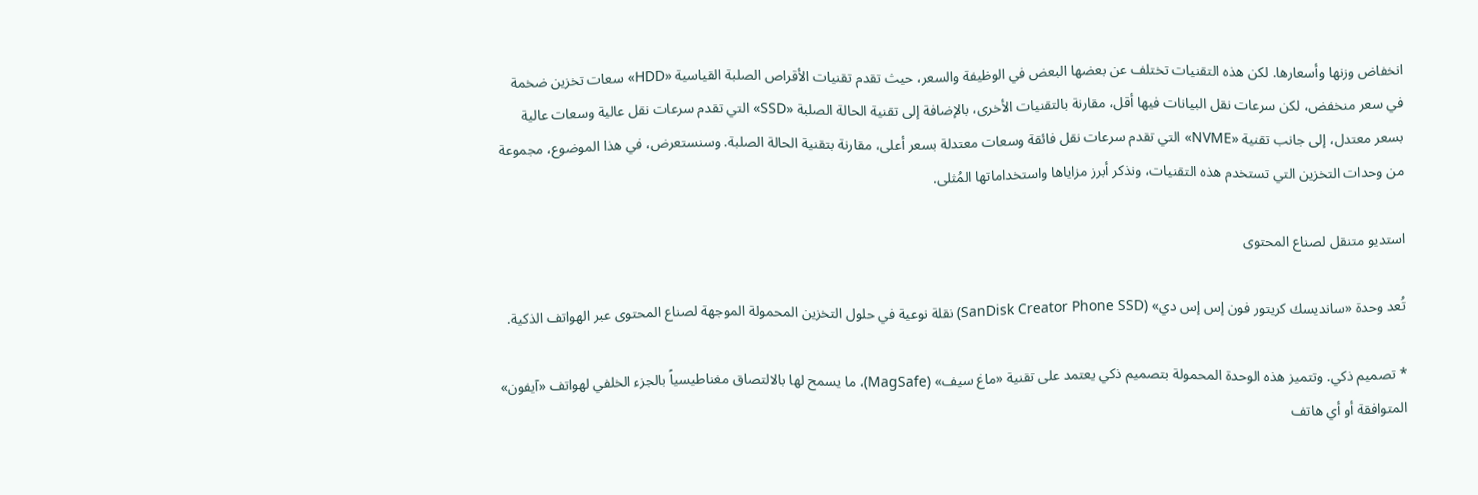انخفاض وزنها وأسعارها. لكن هذه التقنيات تختلف عن بعضها البعض في الوظيفة والسعر، حيث تقدم تقنيات الأقراص الصلبة القياسية «HDD» سعات تخزين ضخمة في سعر منخفض، لكن سرعات نقل البيانات فيها أقل، مقارنة بالتقنيات الأخرى، بالإضافة إلى تقنية الحالة الصلبة «SSD» التي تقدم سرعات نقل عالية وسعات عالية بسعر معتدل، إلى جانب تقنية «NVME» التي تقدم سرعات نقل فائقة وسعات معتدلة بسعر أعلى، مقارنة بتقنية الحالة الصلبة. وسنستعرض، في هذا الموضوع، مجموعة من وحدات التخزين التي تستخدم هذه التقنيات، ونذكر أبرز مزاياها واستخداماتها المُثلى.

استديو متنقل لصناع المحتوى

تُعد وحدة «سانديسك كريتور فون إس إس دي» (SanDisk Creator Phone SSD) نقلة نوعية في حلول التخزين المحمولة الموجهة لصناع المحتوى عبر الهواتف الذكية.

* تصميم ذكي. وتتميز هذه الوحدة المحمولة بتصميم ذكي يعتمد على تقنية «ماغ سيف» (MagSafe)، ما يسمح لها بالالتصاق مغناطيسياً بالجزء الخلفي لهواتف «آيفون» المتوافقة أو أي هاتف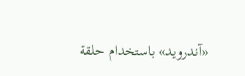«آندرويد» باستخدام حلقة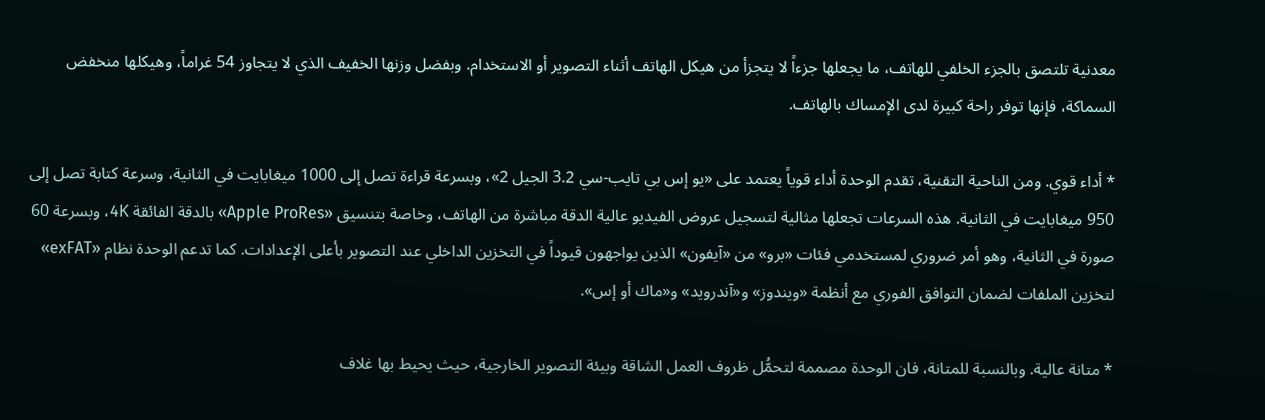معدنية تلتصق بالجزء الخلفي للهاتف، ما يجعلها جزءاً لا يتجزأ من هيكل الهاتف أثناء التصوير أو الاستخدام. وبفضل وزنها الخفيف الذي لا يتجاوز 54 غراماً، وهيكلها منخفض السماكة، فإنها توفر راحة كبيرة لدى الإمساك بالهاتف.

* أداء قوي. ومن الناحية التقنية، تقدم الوحدة أداء قوياً يعتمد على «يو إس بي تايب-سي 3.2 الجيل 2»، وبسرعة قراءة تصل إلى 1000 ميغابايت في الثانية، وسرعة كتابة تصل إلى 950 ميغابايت في الثانية. هذه السرعات تجعلها مثالية لتسجيل عروض الفيديو عالية الدقة مباشرة من الهاتف، وخاصة بتنسيق «Apple ProRes» بالدقة الفائقة 4K، وبسرعة 60 صورة في الثانية، وهو أمر ضروري لمستخدمي فئات «برو» من «آيفون» الذين يواجهون قيوداً في التخزين الداخلي عند التصوير بأعلى الإعدادات. كما تدعم الوحدة نظام «exFAT» لتخزين الملفات لضمان التوافق الفوري مع أنظمة «ويندوز» و«آندرويد» و«ماك أو إس».

* متانة عالية. وبالنسبة للمتانة، فان الوحدة مصممة لتحمُّل ظروف العمل الشاقة وبيئة التصوير الخارجية، حيث يحيط بها غلاف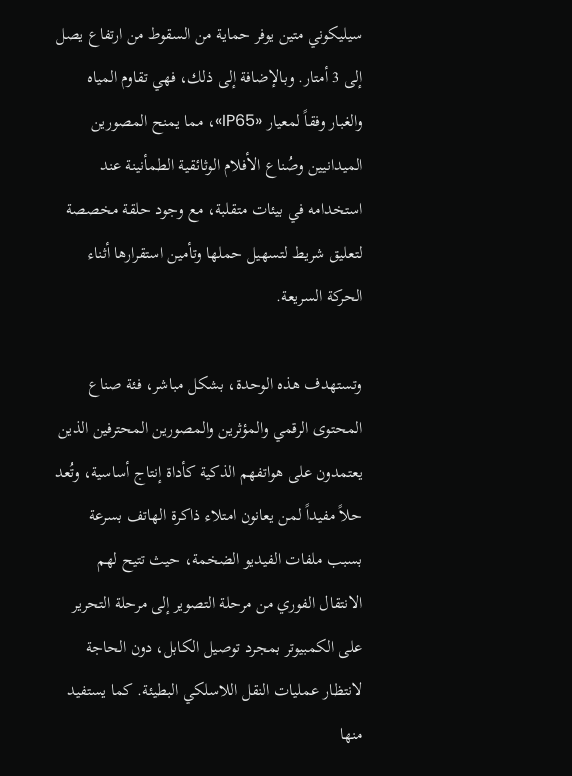سيليكوني متين يوفر حماية من السقوط من ارتفاع يصل إلى 3 أمتار. وبالإضافة إلى ذلك، فهي تقاوم المياه والغبار وفقاً لمعيار «IP65»، مما يمنح المصورين الميدانيين وصُناع الأفلام الوثائقية الطمأنينة عند استخدامه في بيئات متقلبة، مع وجود حلقة مخصصة لتعليق شريط لتسهيل حملها وتأمين استقرارها أثناء الحركة السريعة.

وتستهدف هذه الوحدة، بشكل مباشر، فئة صناع المحتوى الرقمي والمؤثرين والمصورين المحترفين الذين يعتمدون على هواتفهم الذكية كأداة إنتاج أساسية، وتُعد حلاً مفيداً لمن يعانون امتلاء ذاكرة الهاتف بسرعة بسبب ملفات الفيديو الضخمة، حيث تتيح لهم الانتقال الفوري من مرحلة التصوير إلى مرحلة التحرير على الكمبيوتر بمجرد توصيل الكابل، دون الحاجة لانتظار عمليات النقل اللاسلكي البطيئة. كما يستفيد منها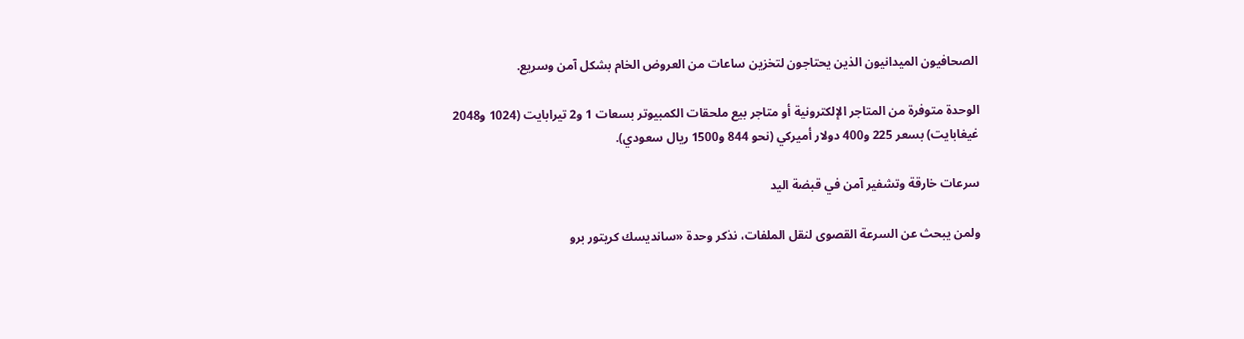الصحافيون الميدانيون الذين يحتاجون لتخزين ساعات من العروض الخام بشكل آمن وسريع.

الوحدة متوفرة من المتاجر الإلكترونية أو متاجر بيع ملحقات الكمبيوتر بسعات 1 و2 تيرابايت (1024 و2048 غيغابايت) بسعر 225 و400 دولار أميركي (نحو 844 و1500 ريال سعودي).

سرعات خارقة وتشفير آمن في قبضة اليد

ولمن يبحث عن السرعة القصوى لنقل الملفات، نذكر وحدة «سانديسك كريتور برو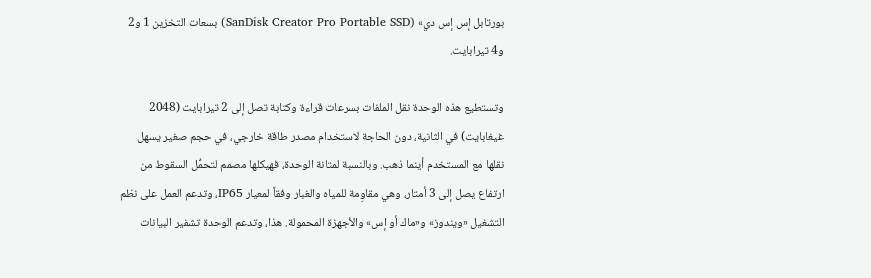بورتابل إس إس دي» (SanDisk Creator Pro Portable SSD) بسعات التخزين 1 و2 و4 تيرابايت.

وتستطيع هذه الوحدة نقل الملفات بسرعات قراءة وكتابة تصل إلى 2 تيرابايت (2048 غيغابايت) في الثانية، دون الحاجة لاستخدام مصدر طاقة خارجي، في حجم صغير يسهل نقلها مع المستخدم أينما ذهب. وبالنسبة لمتانة الوحدة، فهيكلها مصمم لتحمُّل السقوط من ارتفاع يصل إلى 3 أمتار، وهي مقاوِمة للمياه والغبار وفقاً لمعيار IP65، وتدعم العمل على نظم التشغيل «ويندوز» و«ماك أو إس» والأجهزة المحمولة. هذا، وتدعم الوحدة تشفير البيانات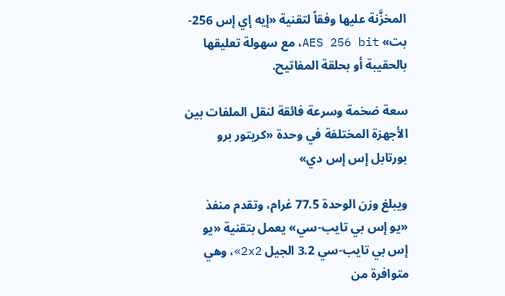المخزَّنة عليها وفقاً لتقنية «إيه إي إس 256-بت» AES 256 bit، مع سهولة تعليقها بالحقيبة أو بحلقة المفاتيح.

سعة ضخمة وسرعة فائقة لنقل الملفات بين الأجهزة المختلفة في وحدة «كريتور برو بورتابل إس إس دي»

ويبلغ وزن الوحدة 77.5 غرام، وتقدم منفذ «يو إس بي تايب-سي» يعمل بتقنية «يو إس بي تايب-سي 3.2 الجيل 2x2»، وهي متوافرة من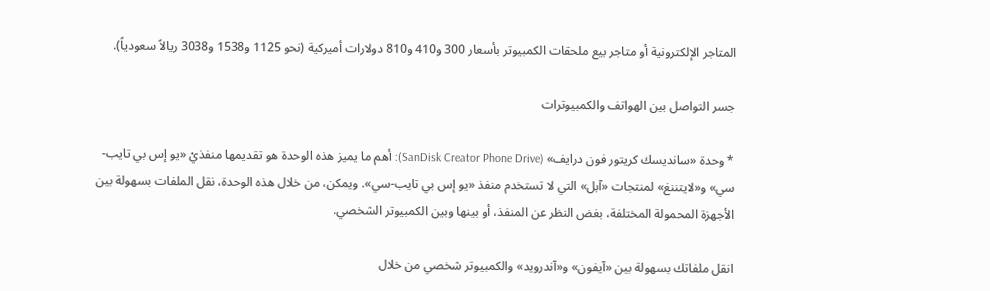المتاجر الإلكترونية أو متاجر بيع ملحقات الكمبيوتر بأسعار 300 و410 و810 دولارات أميركية (نحو 1125 و1538 و3038 ريالاً سعودياً).

جسر التواصل بين الهواتف والكمبيوترات

* وحدة «سانديسك كريتور فون درايف» (SanDisk Creator Phone Drive): أهم ما يميز هذه الوحدة هو تقديمها منفذيْ «يو إس بي تايب-سي» و«لايتننغ» لمنتجات «آبل» التي لا تستخدم منفذ «يو إس بي تايب-سي». ويمكن، من خلال هذه الوحدة، نقل الملفات بسهولة بين الأجهزة المحمولة المختلفة، بغض النظر عن المنفذ، أو بينها وبين الكمبيوتر الشخصي.

انقل ملفاتك بسهولة بين «آيفون» و«آندرويد» والكمبيوتر شخصي من خلال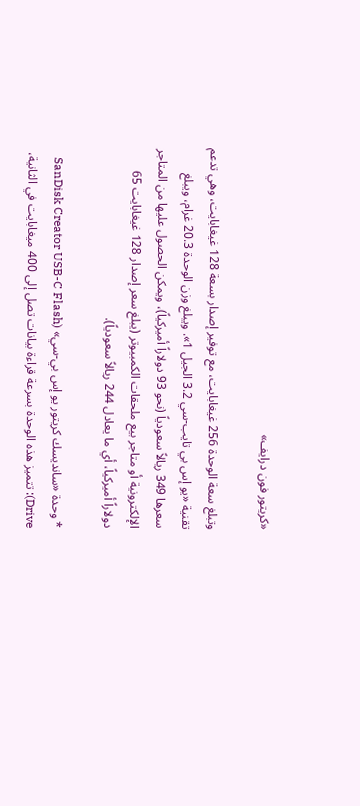«كريتور فون درايف»

وتبلغ سعة الوحدة 256 غيغابايت، مع توفير إصدار بسعة 128 غيغابايت، وهي تدعم تقنية «يو إس بي تايب-سي 3.2 الجيل 1». ويبلغ وزن الوحدة 20.3 غرام، ويبلغ سعرها 349 ريالاً سعودياً (نحو 93 دولاراً أميركياً)، ويمكن الحصول عليها من المتاجر الإلكترونية أو متاجر بيع ملحقات الكمبيوتر (يبلغ سعر إصدار 128 غيغابايت 65 دولاراً أميركياً، أي ما يعادل 244 ريالاً سعودياً).

* وحدة «سانديسك كريتور يو إس بي-سي» (SanDisk Creator USB-C Flash Drive): تتميز هذه الوحدة بسرعة قراءة بيانات تصل إلى 400 ميغابايت في الثانية،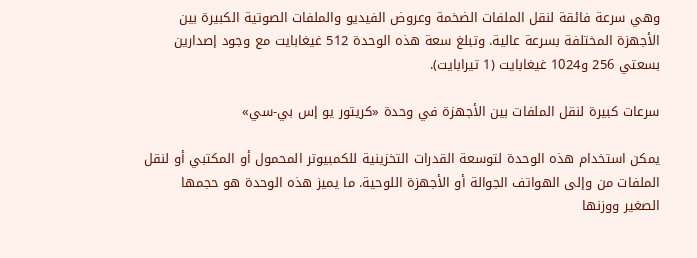وهي سرعة فائقة لنقل الملفات الضخمة وعروض الفيديو والملفات الصوتية الكبيرة بين الأجهزة المختلفة بسرعة عالية. وتبلغ سعة هذه الوحدة 512 غيغابايت مع وجود إصدارين بسعتي 256 و1024 غيغابايت (1 تيرابايت).

سرعات كبيرة لنقل الملفات بين الأجهزة في وحدة «كريتور يو إس بي-سي»

يمكن استخدام هذه الوحدة لتوسعة القدرات التخزينية للكمبيوتر المحمول أو المكتبي أو لنقل الملفات من وإلى الهواتف الجوالة أو الأجهزة اللوحية. ما يميز هذه الوحدة هو حجمها الصغير ووزنها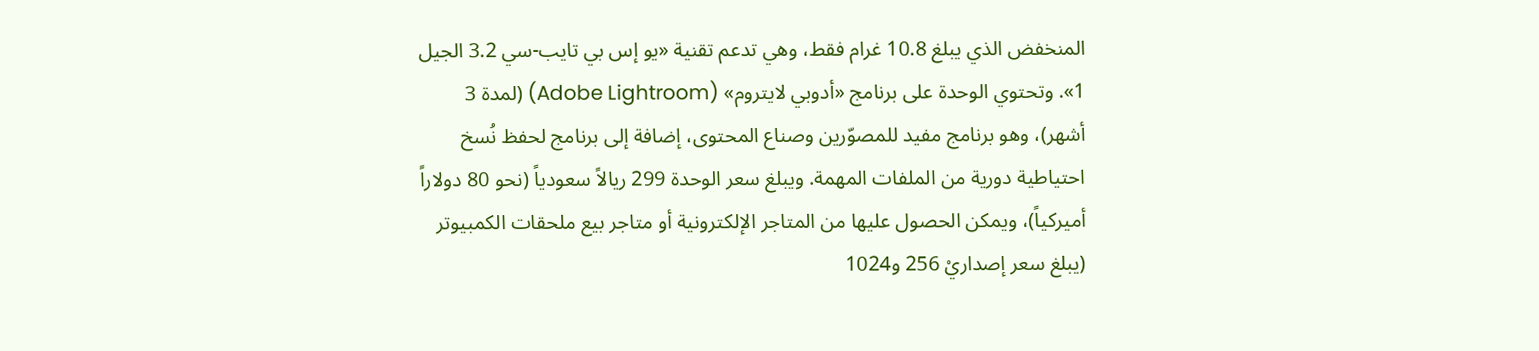المنخفض الذي يبلغ 10.8 غرام فقط، وهي تدعم تقنية «يو إس بي تايب-سي 3.2 الجيل 1». وتحتوي الوحدة على برنامج «أدوبي لايتروم» (Adobe Lightroom) (لمدة 3 أشهر)، وهو برنامج مفيد للمصوّرين وصناع المحتوى، إضافة إلى برنامج لحفظ نُسخ احتياطية دورية من الملفات المهمة. ويبلغ سعر الوحدة 299 ريالاً سعودياً (نحو 80 دولاراً أميركياً)، ويمكن الحصول عليها من المتاجر الإلكترونية أو متاجر بيع ملحقات الكمبيوتر (يبلغ سعر إصداريْ 256 و1024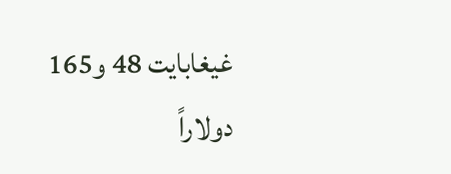غيغابايت 48 و165 دولاراً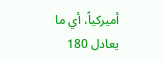أميركياً، أي ما يعادل 180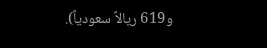و619 ريالاً سعودياً).